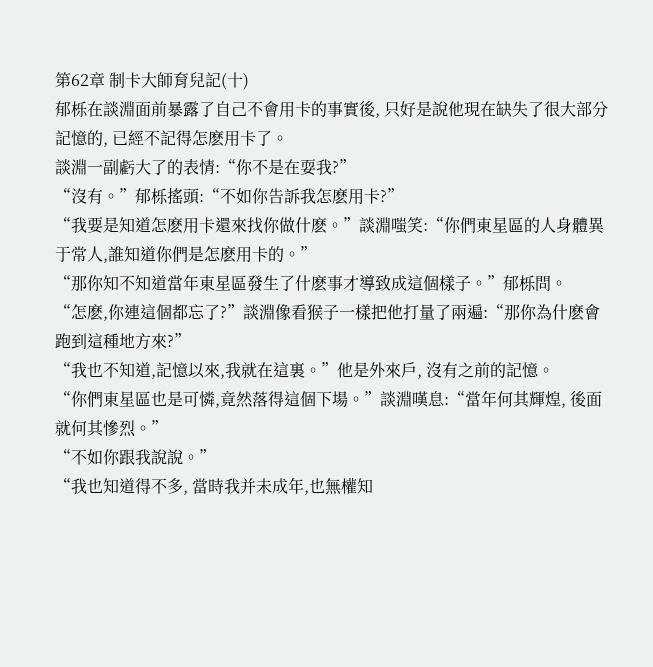第62章 制卡大師育兒記(十)
郁栎在談淵面前暴露了自己不會用卡的事實後, 只好是說他現在缺失了很大部分記憶的, 已經不記得怎麽用卡了。
談淵一副虧大了的表情:“你不是在耍我?”
“沒有。”郁栎搖頭:“不如你告訴我怎麽用卡?”
“我要是知道怎麽用卡還來找你做什麽。”談淵嗤笑:“你們東星區的人身體異于常人,誰知道你們是怎麽用卡的。”
“那你知不知道當年東星區發生了什麽事才導致成這個樣子。”郁栎問。
“怎麽,你連這個都忘了?”談淵像看猴子一樣把他打量了兩遍:“那你為什麽會跑到這種地方來?”
“我也不知道,記憶以來,我就在這裏。”他是外來戶, 沒有之前的記憶。
“你們東星區也是可憐,竟然落得這個下場。”談淵嘆息:“當年何其輝煌, 後面就何其慘烈。”
“不如你跟我說說。”
“我也知道得不多, 當時我并未成年,也無權知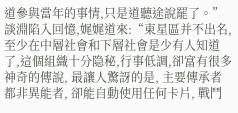道參與當年的事情,只是道聽途說罷了。”談淵陷入回憶,娓娓道來:“東星區并不出名, 至少在中層社會和下層社會是少有人知道了,這個組織十分隐秘,行事低調,卻富有很多神奇的傳說, 最讓人驚訝的是, 主要傳承者都非異能者, 卻能自動使用任何卡片, 戰鬥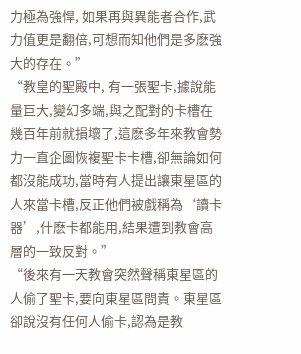力極為強悍, 如果再與異能者合作,武力值更是翻倍,可想而知他們是多麽強大的存在。”
“教皇的聖殿中, 有一張聖卡,據說能量巨大,變幻多端,與之配對的卡槽在幾百年前就損壞了,這麽多年來教會勢力一直企圖恢複聖卡卡槽,卻無論如何都沒能成功,當時有人提出讓東星區的人來當卡槽,反正他們被戲稱為‘讀卡器’,什麽卡都能用,結果遭到教會高層的一致反對。”
“後來有一天教會突然聲稱東星區的人偷了聖卡,要向東星區問責。東星區卻說沒有任何人偷卡,認為是教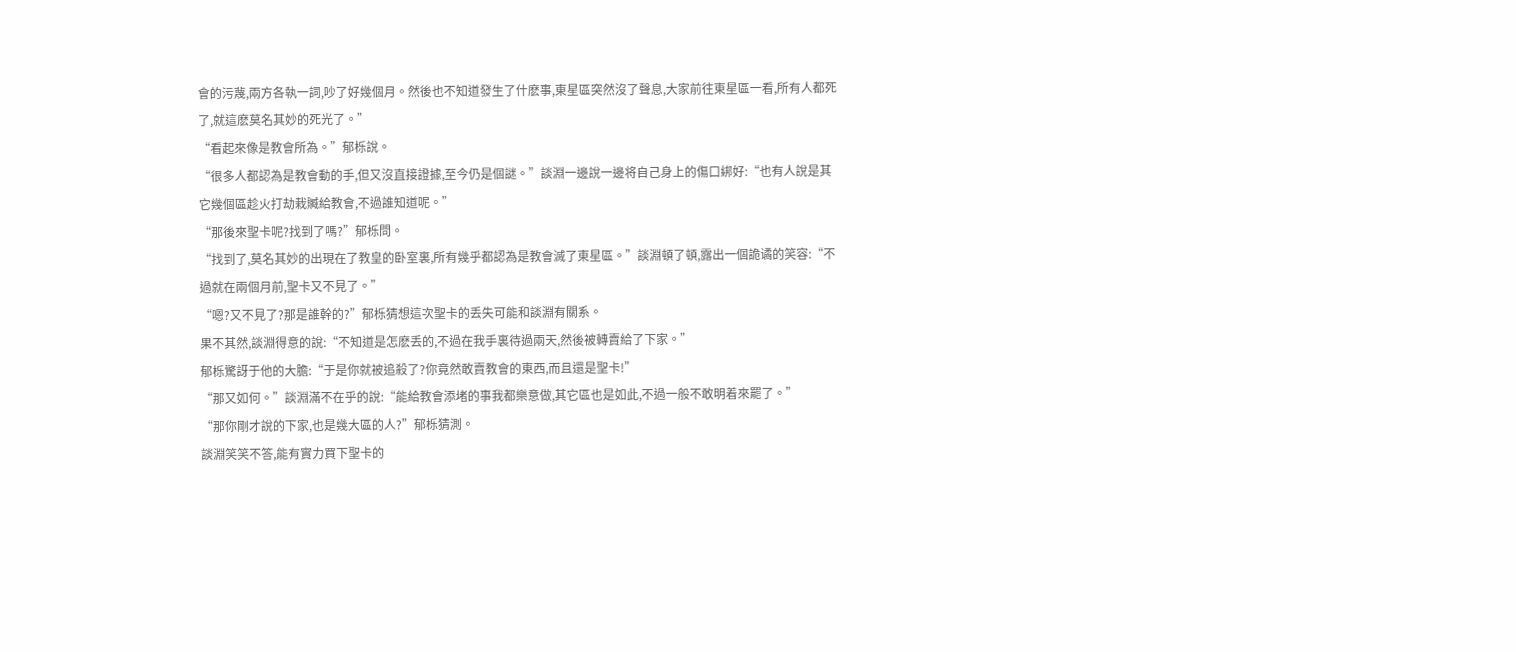會的污蔑,兩方各執一詞,吵了好幾個月。然後也不知道發生了什麽事,東星區突然沒了聲息,大家前往東星區一看,所有人都死了,就這麽莫名其妙的死光了。”
“看起來像是教會所為。”郁栎說。
“很多人都認為是教會動的手,但又沒直接證據,至今仍是個謎。”談淵一邊說一邊将自己身上的傷口綁好:“也有人說是其它幾個區趁火打劫栽贓給教會,不過誰知道呢。”
“那後來聖卡呢?找到了嗎?”郁栎問。
“找到了,莫名其妙的出現在了教皇的卧室裏,所有幾乎都認為是教會滅了東星區。”談淵頓了頓,露出一個詭谲的笑容:“不過就在兩個月前,聖卡又不見了。”
“嗯?又不見了?那是誰幹的?”郁栎猜想這次聖卡的丢失可能和談淵有關系。
果不其然,談淵得意的說:“不知道是怎麽丢的,不過在我手裏待過兩天,然後被轉賣給了下家。”
郁栎驚訝于他的大膽:“于是你就被追殺了?你竟然敢賣教會的東西,而且還是聖卡!”
“那又如何。”談淵滿不在乎的說:“能給教會添堵的事我都樂意做,其它區也是如此,不過一般不敢明着來罷了。”
“那你剛才說的下家,也是幾大區的人?”郁栎猜測。
談淵笑笑不答,能有實力買下聖卡的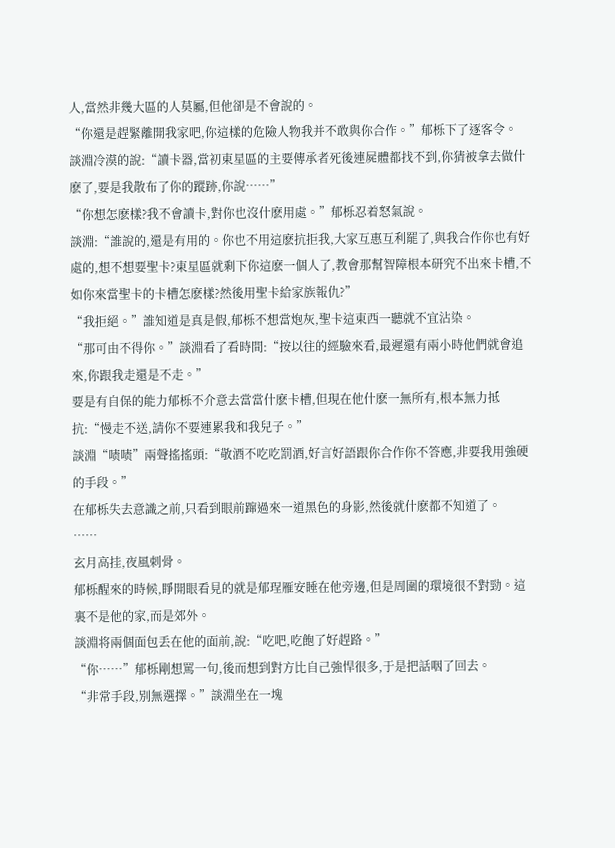人,當然非幾大區的人莫屬,但他卻是不會說的。
“你還是趕緊離開我家吧,你這樣的危險人物我并不敢與你合作。”郁栎下了逐客令。
談淵冷漠的說:“讀卡器,當初東星區的主要傳承者死後連屍體都找不到,你猜被拿去做什麽了,要是我散布了你的蹤跡,你說……”
“你想怎麽樣?我不會讀卡,對你也沒什麽用處。”郁栎忍着怒氣說。
談淵:“誰說的,還是有用的。你也不用這麽抗拒我,大家互惠互利罷了,與我合作你也有好處的,想不想要聖卡?東星區就剩下你這麽一個人了,教會那幫智障根本研究不出來卡槽,不如你來當聖卡的卡槽怎麽樣?然後用聖卡給家族報仇?”
“我拒絕。”誰知道是真是假,郁栎不想當炮灰,聖卡這東西一聽就不宜沾染。
“那可由不得你。”談淵看了看時間:“按以往的經驗來看,最遲還有兩小時他們就會追來,你跟我走還是不走。”
要是有自保的能力郁栎不介意去當當什麽卡槽,但現在他什麽一無所有,根本無力抵抗:“慢走不送,請你不要連累我和我兒子。”
談淵“啧啧”兩聲搖搖頭:“敬酒不吃吃罰酒,好言好語跟你合作你不答應,非要我用強硬的手段。”
在郁栎失去意識之前,只看到眼前蹿過來一道黑色的身影,然後就什麽都不知道了。
……
玄月高挂,夜風刺骨。
郁栎醒來的時候,睜開眼看見的就是郁珵雁安睡在他旁邊,但是周圍的環境很不對勁。這裏不是他的家,而是郊外。
談淵将兩個面包丢在他的面前,說:“吃吧,吃飽了好趕路。”
“你……”郁栎剛想罵一句,後而想到對方比自己強悍很多,于是把話咽了回去。
“非常手段,別無選擇。”談淵坐在一塊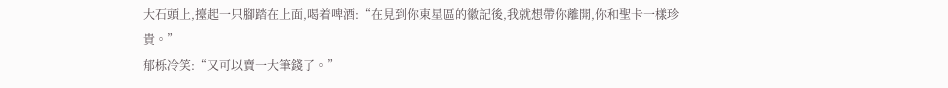大石頭上,擡起一只腳踏在上面,喝着啤酒:“在見到你東星區的徽記後,我就想帶你離開,你和聖卡一樣珍貴。”
郁栎冷笑:“又可以賣一大筆錢了。”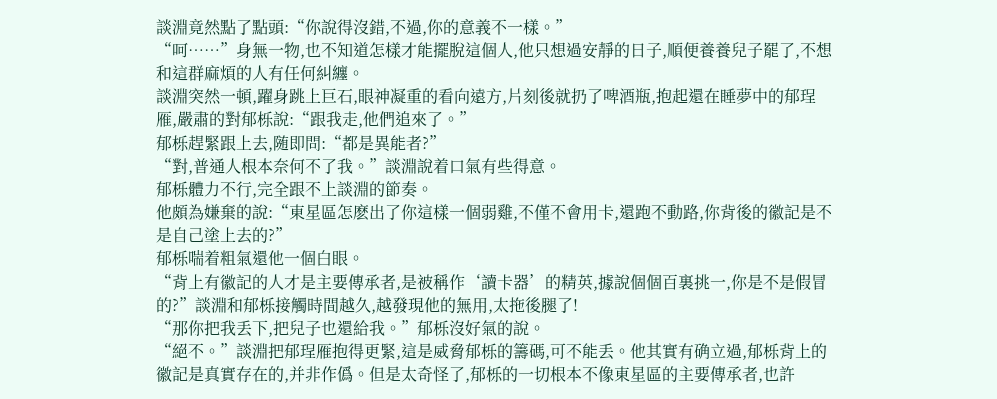談淵竟然點了點頭:“你說得沒錯,不過,你的意義不一樣。”
“呵……”身無一物,也不知道怎樣才能擺脫這個人,他只想過安靜的日子,順便養養兒子罷了,不想和這群麻煩的人有任何糾纏。
談淵突然一頓,躍身跳上巨石,眼神凝重的看向遠方,片刻後就扔了啤酒瓶,抱起還在睡夢中的郁珵雁,嚴肅的對郁栎說:“跟我走,他們追來了。”
郁栎趕緊跟上去,随即問:“都是異能者?”
“對,普通人根本奈何不了我。”談淵說着口氣有些得意。
郁栎體力不行,完全跟不上談淵的節奏。
他頗為嫌棄的說:“東星區怎麽出了你這樣一個弱雞,不僅不會用卡,還跑不動路,你背後的徽記是不是自己塗上去的?”
郁栎喘着粗氣還他一個白眼。
“背上有徽記的人才是主要傳承者,是被稱作‘讀卡器’的精英,據說個個百裏挑一,你是不是假冒的?”談淵和郁栎接觸時間越久,越發現他的無用,太拖後腿了!
“那你把我丢下,把兒子也還給我。”郁栎沒好氣的說。
“絕不。”談淵把郁珵雁抱得更緊,這是威脅郁栎的籌碼,可不能丢。他其實有确立過,郁栎背上的徽記是真實存在的,并非作僞。但是太奇怪了,郁栎的一切根本不像東星區的主要傳承者,也許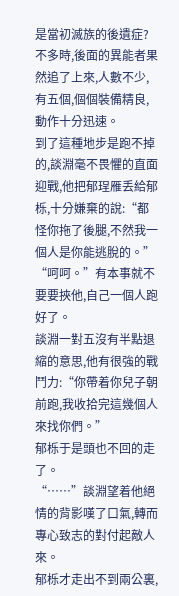是當初滅族的後遺症?
不多時,後面的異能者果然追了上來,人數不少,有五個,個個裝備精良,動作十分迅速。
到了這種地步是跑不掉的,談淵毫不畏懼的直面迎戰,他把郁珵雁丢給郁栎,十分嫌棄的說:“都怪你拖了後腿,不然我一個人是你能逃脫的。”
“呵呵。”有本事就不要要挾他,自己一個人跑好了。
談淵一對五沒有半點退縮的意思,他有很強的戰鬥力:“你帶着你兒子朝前跑,我收拾完這幾個人來找你們。”
郁栎于是頭也不回的走了。
“……”談淵望着他絕情的背影嘆了口氣,轉而專心致志的對付起敵人來。
郁栎才走出不到兩公裏,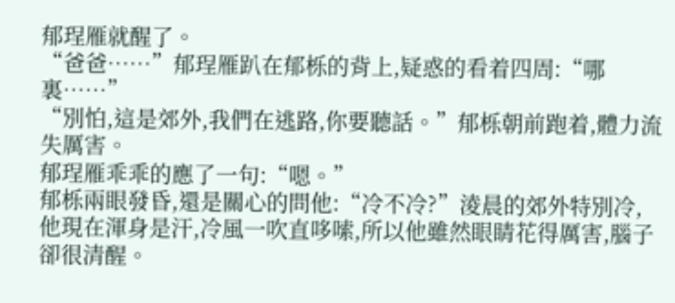郁珵雁就醒了。
“爸爸……”郁珵雁趴在郁栎的背上,疑惑的看着四周:“哪裏……”
“別怕,這是郊外,我們在逃路,你要聽話。”郁栎朝前跑着,體力流失厲害。
郁珵雁乖乖的應了一句:“嗯。”
郁栎兩眼發昏,還是關心的問他:“冷不冷?”淩晨的郊外特別冷,他現在渾身是汗,冷風一吹直哆嗦,所以他雖然眼睛花得厲害,腦子卻很清醒。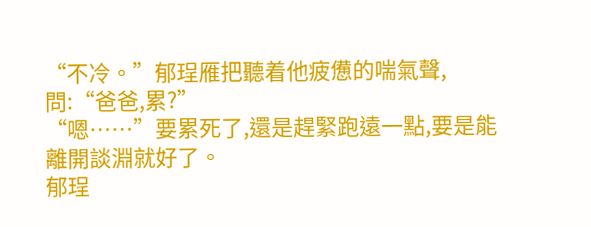“不冷。”郁珵雁把聽着他疲憊的喘氣聲,問:“爸爸,累?”
“嗯……”要累死了,還是趕緊跑遠一點,要是能離開談淵就好了。
郁珵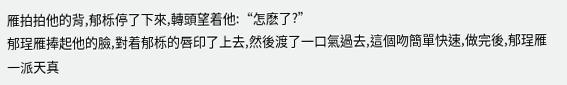雁拍拍他的背,郁栎停了下來,轉頭望着他:“怎麽了?”
郁珵雁捧起他的臉,對着郁栎的唇印了上去,然後渡了一口氣過去,這個吻簡單快速,做完後,郁珵雁一派天真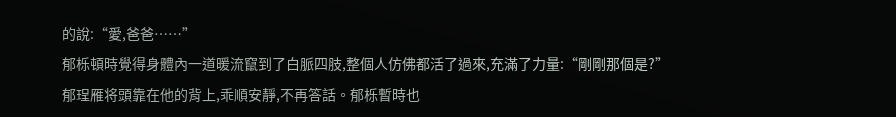的說:“愛,爸爸……”
郁栎頓時覺得身體內一道暖流竄到了白脈四肢,整個人仿佛都活了過來,充滿了力量:“剛剛那個是?”
郁珵雁将頭靠在他的背上,乖順安靜,不再答話。郁栎暫時也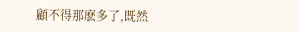顧不得那麽多了,既然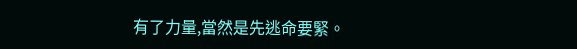有了力量,當然是先逃命要緊。